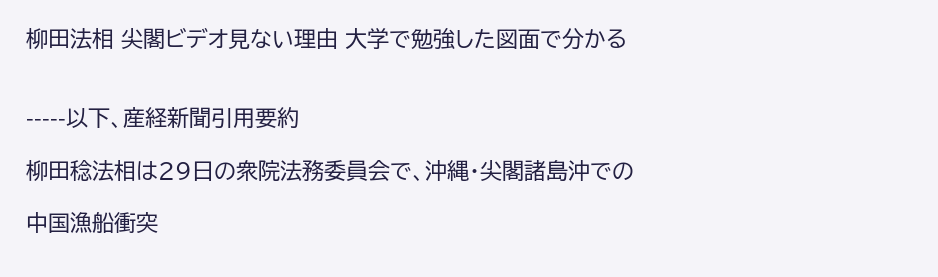柳田法相 尖閣ビデオ見ない理由 大学で勉強した図面で分かる


-----以下、産経新聞引用要約

柳田稔法相は29日の衆院法務委員会で、沖縄・尖閣諸島沖での

中国漁船衝突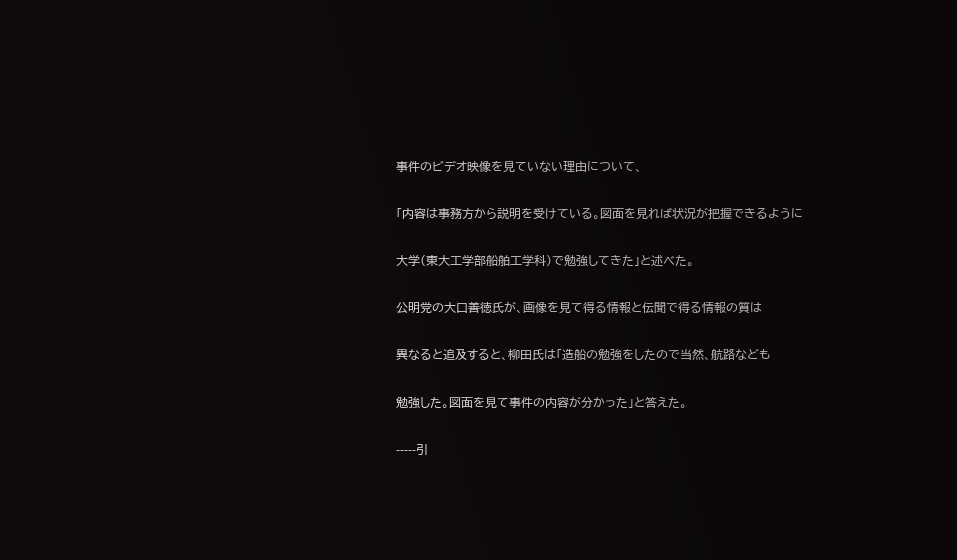事件のビデオ映像を見ていない理由について、

「内容は事務方から説明を受けている。図面を見れば状況が把握できるように

大学(東大工学部船舶工学科)で勉強してきた」と述べた。

公明党の大口善徳氏が、画像を見て得る情報と伝聞で得る情報の質は

異なると追及すると、柳田氏は「造船の勉強をしたので当然、航路なども

勉強した。図面を見て事件の内容が分かった」と答えた。

-----引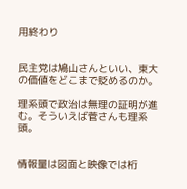用終わり


民主党は鳩山さんといい、東大の価値をどこまで貶めるのか。

理系頭で政治は無理の証明が進む。そういえば菅さんも理系頭。


情報量は図面と映像では桁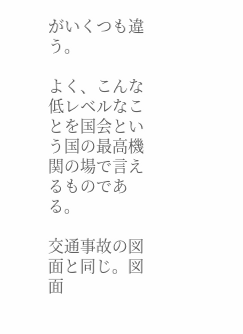がいくつも違う。

よく、こんな低レベルなことを国会という国の最高機関の場で言えるものである。

交通事故の図面と同じ。図面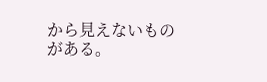から見えないものがある。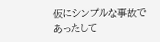仮にシンプルな事故であったして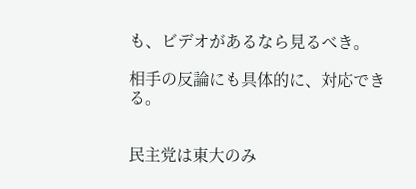も、ビデオがあるなら見るべき。

相手の反論にも具体的に、対応できる。


民主党は東大のみ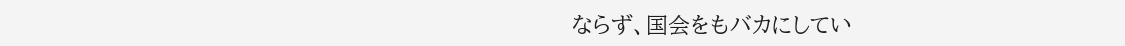ならず、国会をもバカにしてい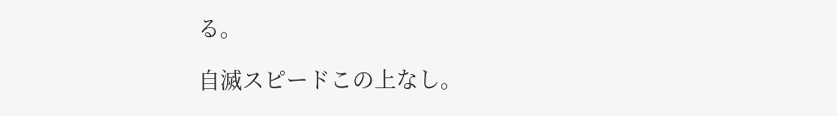る。

自滅スピードこの上なし。